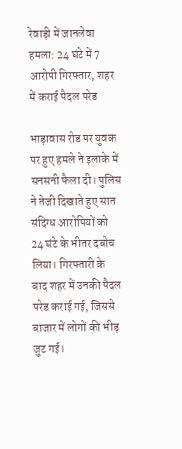रेवाड़ी में जानलेवा हमला: 24 घंटे में 7 आरोपी गिरफ्तार, शहर में कराई पैदल परेड

भाड़ावास रोड पर युवक पर हुए हमले ने इलाके में सनसनी फैला दी। पुलिस ने तेजी दिखाते हुए सात संदिग्ध आरोपियों को 24 घंटे के भीतर दबोच लिया। गिरफ्तारी के बाद शहर में उनकी पैदल परेड कराई गई, जिससे बाजार में लोगों की भीड़ जुट गई।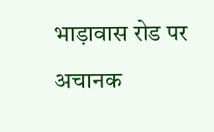भाड़ावास रोड पर अचानक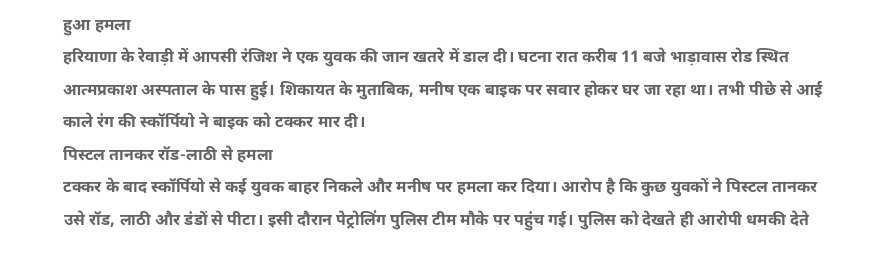हुआ हमला
हरियाणा के रेवाड़ी में आपसी रंजिश ने एक युवक की जान खतरे में डाल दी। घटना रात करीब 11 बजे भाड़ावास रोड स्थित आत्मप्रकाश अस्पताल के पास हुई। शिकायत के मुताबिक, मनीष एक बाइक पर सवार होकर घर जा रहा था। तभी पीछे से आई काले रंग की स्कॉर्पियो ने बाइक को टक्कर मार दी।
पिस्टल तानकर रॉड-लाठी से हमला
टक्कर के बाद स्कॉर्पियो से कई युवक बाहर निकले और मनीष पर हमला कर दिया। आरोप है कि कुछ युवकों ने पिस्टल तानकर उसे रॉड, लाठी और डंडों से पीटा। इसी दौरान पेट्रोलिंग पुलिस टीम मौके पर पहुंच गई। पुलिस को देखते ही आरोपी धमकी देते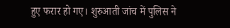हुए फरार हो गए। शुरुआती जांच में पुलिस ने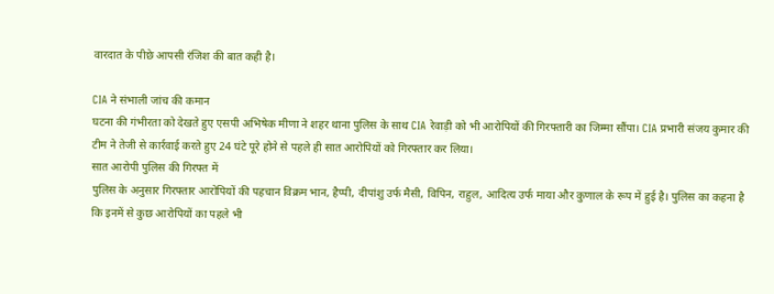वारदात के पीछे आपसी रंजिश की बात कही है।

CIA ने संभाली जांच की कमान
घटना की गंभीरता को देखते हुए एसपी अभिषेक मीणा ने शहर थाना पुलिस के साथ CIA रेवाड़ी को भी आरोपियों की गिरफ्तारी का जिम्मा सौंपा। CIA प्रभारी संजय कुमार की टीम ने तेजी से कार्रवाई करते हुए 24 घंटे पूरे होने से पहले ही सात आरोपियों को गिरफ्तार कर लिया।
सात आरोपी पुलिस की गिरफ्त में
पुलिस के अनुसार गिरफ्तार आरोपियों की पहचान विक्रम भान, हैप्पी, दीपांशु उर्फ मैसी, विपिन, राहुल, आदित्य उर्फ माया और कुणाल के रूप में हुई है। पुलिस का कहना है कि इनमें से कुछ आरोपियों का पहले भी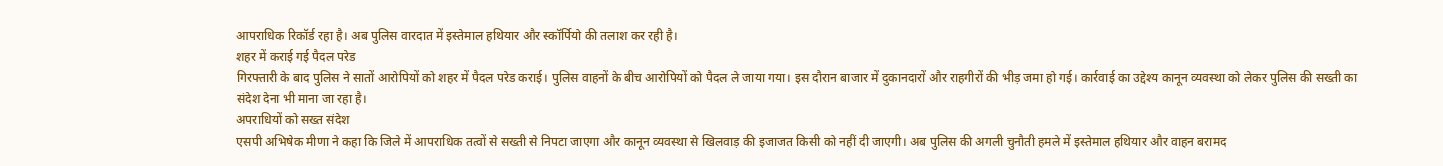आपराधिक रिकॉर्ड रहा है। अब पुलिस वारदात में इस्तेमाल हथियार और स्कॉर्पियो की तलाश कर रही है।
शहर में कराई गई पैदल परेड
गिरफ्तारी के बाद पुलिस ने सातों आरोपियों को शहर में पैदल परेड कराई। पुलिस वाहनों के बीच आरोपियों को पैदल ले जाया गया। इस दौरान बाजार में दुकानदारों और राहगीरों की भीड़ जमा हो गई। कार्रवाई का उद्देश्य कानून व्यवस्था को लेकर पुलिस की सख्ती का संदेश देना भी माना जा रहा है।
अपराधियों को सख्त संदेश
एसपी अभिषेक मीणा ने कहा कि जिले में आपराधिक तत्वों से सख्ती से निपटा जाएगा और कानून व्यवस्था से खिलवाड़ की इजाजत किसी को नहीं दी जाएगी। अब पुलिस की अगली चुनौती हमले में इस्तेमाल हथियार और वाहन बरामद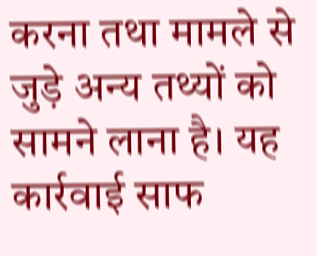करना तथा मामले से जुड़े अन्य तथ्यों को सामने लाना है। यह कार्रवाई साफ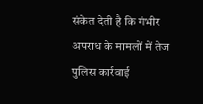संकेत देती है कि गंभीर अपराध के मामलों में तेज पुलिस कार्रवाई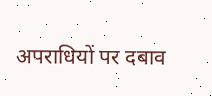अपराधियों पर दबाव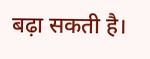बढ़ा सकती है।